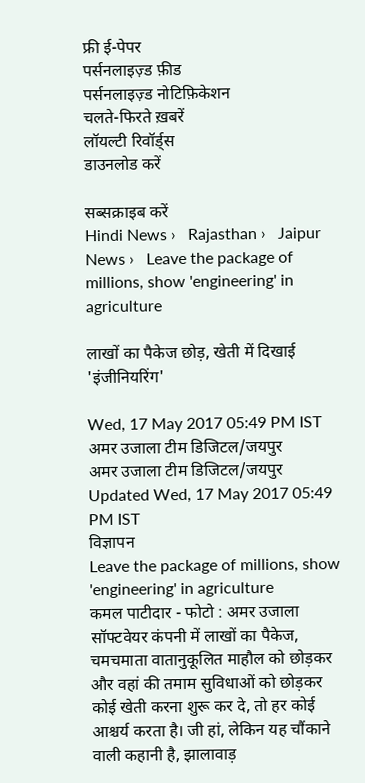फ्री ई-पेपर
पर्सनलाइज़्ड फ़ीड
पर्सनलाइज़्ड नोटिफ़िकेशन
चलते-फिरते ख़बरें
लॉयल्टी रिवॉर्ड्स
डाउनलोड करें

सब्सक्राइब करें
Hindi News ›   Rajasthan ›   Jaipur News ›   Leave the package of millions, show 'engineering' in agriculture

लाखों का पैकेज छोड़, खेती में दिखाई 'इंजीनियरिंग'

Wed, 17 May 2017 05:49 PM IST
अमर उजाला टीम डिजिटल/जयपुर
अमर उजाला टीम डिजिटल/जयपुर Updated Wed, 17 May 2017 05:49 PM IST
विज्ञापन
Leave the package of millions, show 'engineering' in agriculture
कमल पाटीदार - फोटो : अमर उजाला
सॉफ्टवेयर कंपनी में लाखों का पैकेज, चमचमाता वातानुकूलित माहौल को छोड़कर और वहां की तमाम सुविधाओं को छोड़कर कोई खेती करना शुरू कर दे, तो हर कोई आश्चर्य करता है। जी हां, लेकिन यह चौंकाने वाली कहानी है, झालावाड़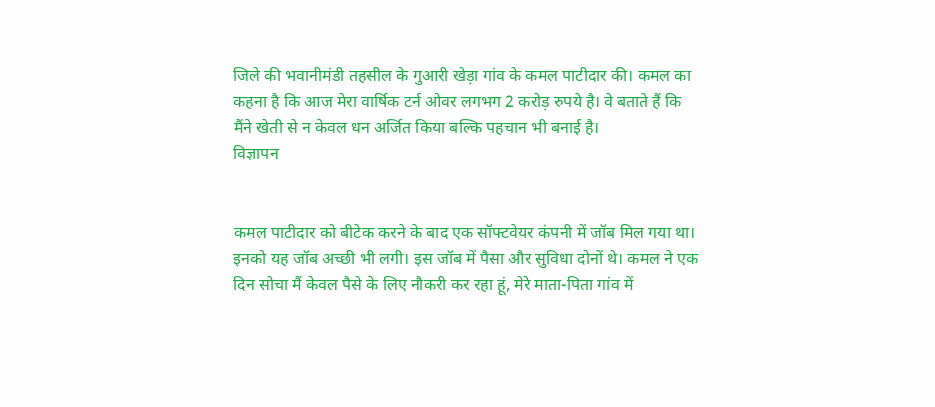जिले की भवानीमंडी तहसील के गुआरी खेड़ा गांव के कमल पाटीदार की। कमल का कहना है कि आज मेरा वार्षिक टर्न ओवर लगभग 2 करोड़ रुपये है। वे बताते हैं कि मैंने खेती से न केवल धन अर्जित किया बल्कि पहचान भी बनाई है।
विज्ञापन


कमल पाटीदार को बीटेक करने के बाद एक सॉफ्टवेयर कंपनी में जॉब मिल गया था। इनको यह जॉब अच्छी भी लगी। इस जॉब में पैसा और सुविधा दोनों थे। कमल ने एक दिन सोचा मैं केवल पैसे के लिए नौकरी कर रहा हूं, मेरे माता-पिता गांव में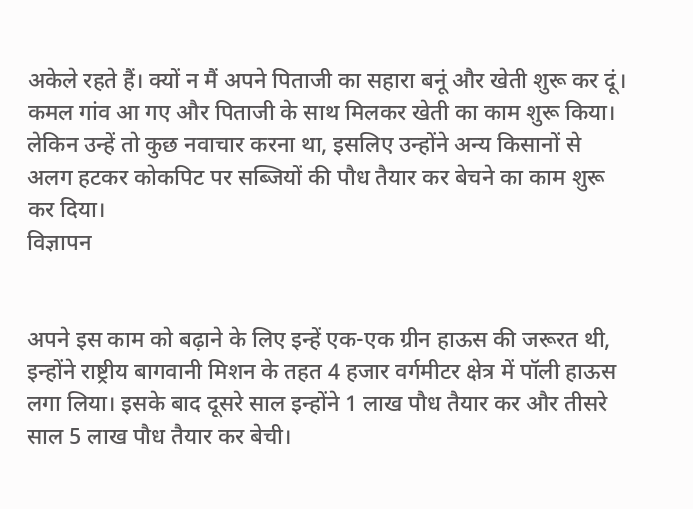अकेले रहते हैं। क्यों न मैं अपने पिताजी का सहारा बनूं और खेती शुरू कर दूं। कमल गांव आ गए और पिताजी के साथ मिलकर खेती का काम शुरू किया। लेकिन उन्हें तो कुछ नवाचार करना था, इसलिए उन्होंने अन्य किसानों से अलग हटकर कोकपिट पर सब्जियों की पौध तैयार कर बेचने का काम शुरू कर दिया।
विज्ञापन


अपने इस काम को बढ़ाने के लिए इन्हें एक-एक ग्रीन हाऊस की जरूरत थी, इन्होंने राष्ट्रीय बागवानी मिशन के तहत 4 हजार वर्गमीटर क्षेत्र में पॉली हाऊस लगा लिया। इसके बाद दूसरे साल इन्होंने 1 लाख पौध तैयार कर और तीसरे साल 5 लाख पौध तैयार कर बेची।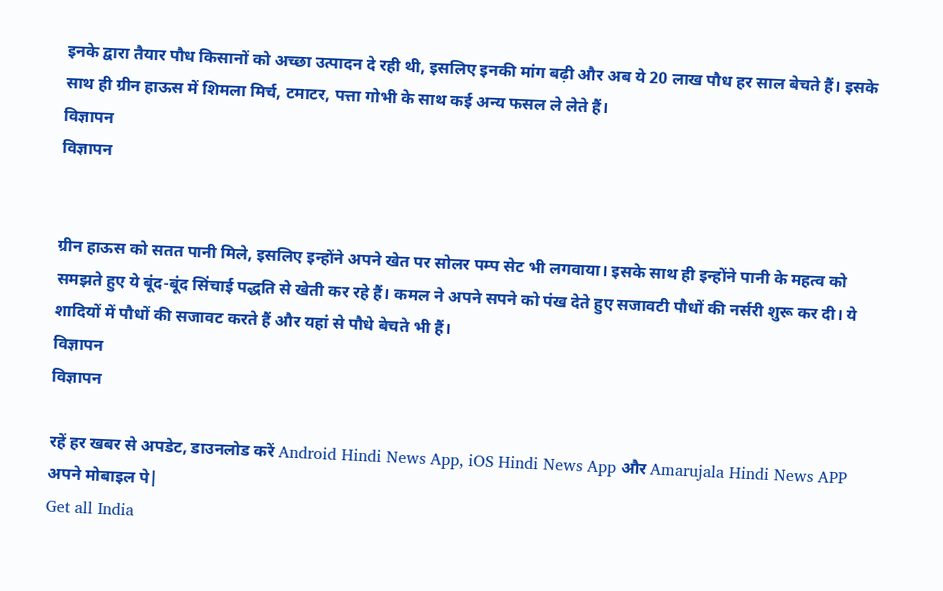इनके द्वारा तैयार पौध किसानों को अच्छा उत्पादन दे रही थी, इसलिए इनकी मांग बढ़ी और अब ये 20 लाख पौध हर साल बेचते हैं। इसके साथ ही ग्रीन हाऊस में शिमला मिर्च, टमाटर, पत्ता गोभी के साथ कई अन्य फसल ले लेते हैं।
विज्ञापन
विज्ञापन


ग्रीन हाऊस को सतत पानी मिले, इसलिए इन्होंने अपने खेत पर सोलर पम्प सेट भी लगवाया। इसके साथ ही इन्होंने पानी के महत्व को समझते हुए ये बूंद-बूंद सिंचाई पद्धति से खेती कर रहे हैं। कमल ने अपने सपने को पंख देते हुए सजावटी पौधों की नर्सरी शुरू कर दी। ये शादियों में पौधों की सजावट करते हैं और यहां से पौधे बेचते भी हैं।
विज्ञापन
विज्ञापन

रहें हर खबर से अपडेट, डाउनलोड करें Android Hindi News App, iOS Hindi News App और Amarujala Hindi News APP अपने मोबाइल पे|
Get all India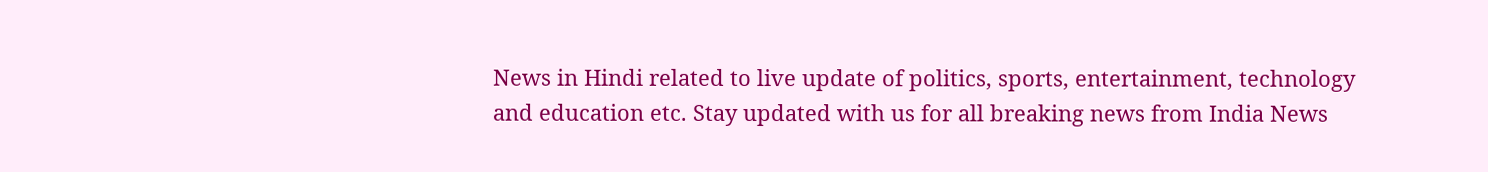News in Hindi related to live update of politics, sports, entertainment, technology and education etc. Stay updated with us for all breaking news from India News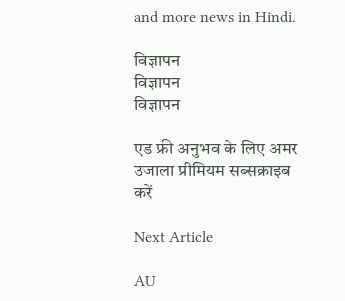and more news in Hindi.

विज्ञापन
विज्ञापन
विज्ञापन

एड फ्री अनुभव के लिए अमर उजाला प्रीमियम सब्सक्राइब करें

Next Article

AU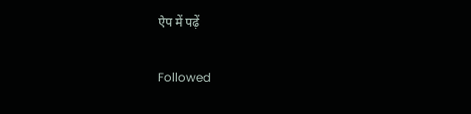ऐप में पढ़ें

Followed